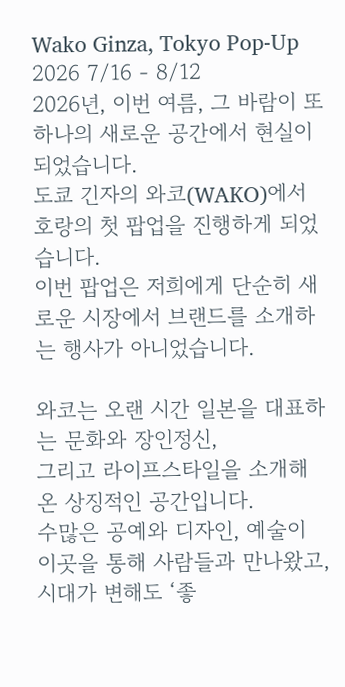Wako Ginza, Tokyo Pop-Up
2026 7/16 - 8/12
2026년, 이번 여름, 그 바람이 또 하나의 새로운 공간에서 현실이 되었습니다.
도쿄 긴자의 와코(WAKO)에서 호랑의 첫 팝업을 진행하게 되었습니다.
이번 팝업은 저희에게 단순히 새로운 시장에서 브랜드를 소개하는 행사가 아니었습니다.

와코는 오랜 시간 일본을 대표하는 문화와 장인정신,
그리고 라이프스타일을 소개해 온 상징적인 공간입니다.
수많은 공예와 디자인, 예술이 이곳을 통해 사람들과 만나왔고,
시대가 변해도 ‘좋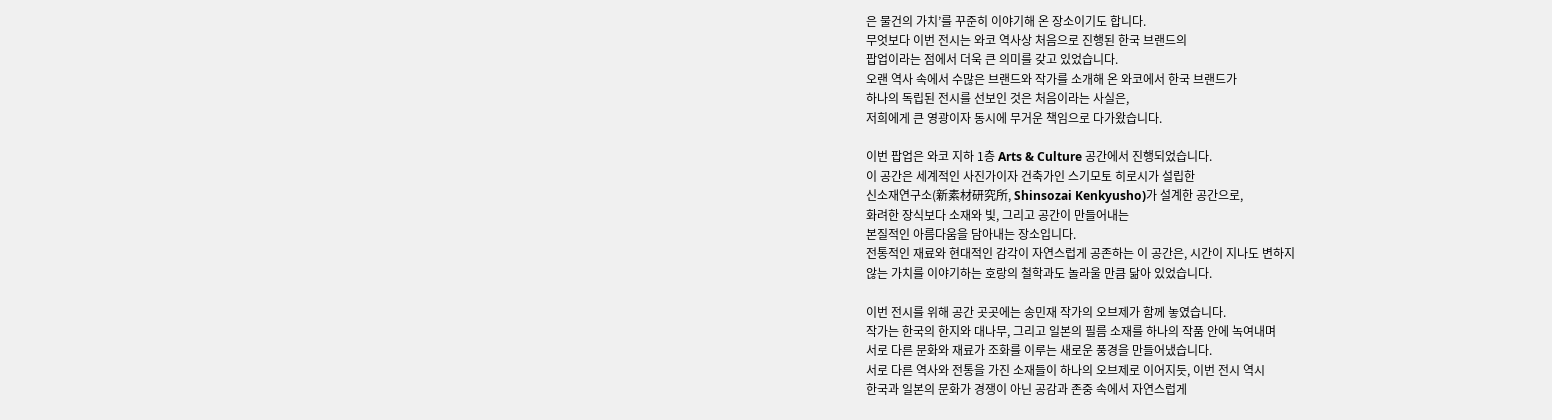은 물건의 가치’를 꾸준히 이야기해 온 장소이기도 합니다.
무엇보다 이번 전시는 와코 역사상 처음으로 진행된 한국 브랜드의
팝업이라는 점에서 더욱 큰 의미를 갖고 있었습니다.
오랜 역사 속에서 수많은 브랜드와 작가를 소개해 온 와코에서 한국 브랜드가
하나의 독립된 전시를 선보인 것은 처음이라는 사실은,
저희에게 큰 영광이자 동시에 무거운 책임으로 다가왔습니다.

이번 팝업은 와코 지하 1층 Arts & Culture 공간에서 진행되었습니다.
이 공간은 세계적인 사진가이자 건축가인 스기모토 히로시가 설립한
신소재연구소(新素材研究所, Shinsozai Kenkyusho)가 설계한 공간으로,
화려한 장식보다 소재와 빛, 그리고 공간이 만들어내는
본질적인 아름다움을 담아내는 장소입니다.
전통적인 재료와 현대적인 감각이 자연스럽게 공존하는 이 공간은, 시간이 지나도 변하지
않는 가치를 이야기하는 호랑의 철학과도 놀라울 만큼 닮아 있었습니다.

이번 전시를 위해 공간 곳곳에는 송민재 작가의 오브제가 함께 놓였습니다.
작가는 한국의 한지와 대나무, 그리고 일본의 필름 소재를 하나의 작품 안에 녹여내며
서로 다른 문화와 재료가 조화를 이루는 새로운 풍경을 만들어냈습니다.
서로 다른 역사와 전통을 가진 소재들이 하나의 오브제로 이어지듯, 이번 전시 역시
한국과 일본의 문화가 경쟁이 아닌 공감과 존중 속에서 자연스럽게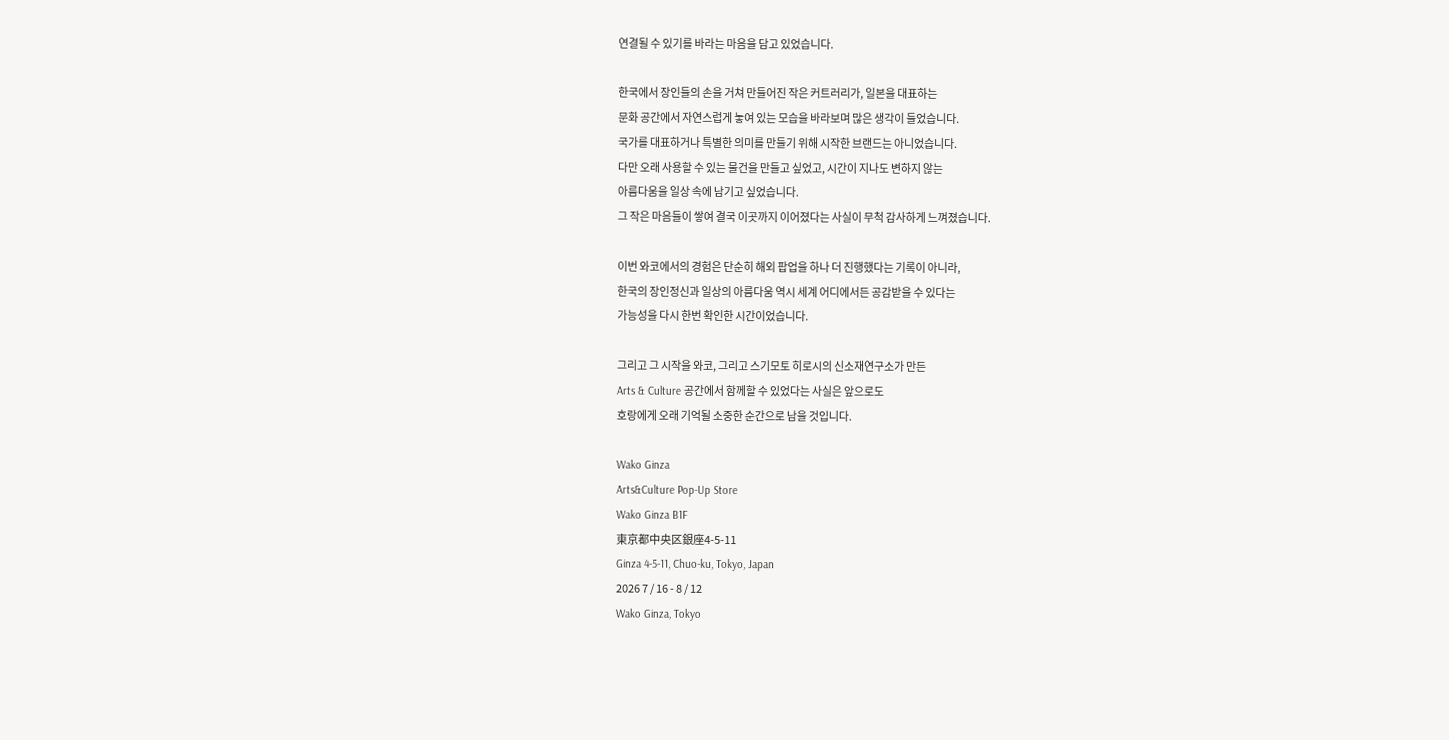연결될 수 있기를 바라는 마음을 담고 있었습니다.

한국에서 장인들의 손을 거쳐 만들어진 작은 커트러리가, 일본을 대표하는
문화 공간에서 자연스럽게 놓여 있는 모습을 바라보며 많은 생각이 들었습니다.
국가를 대표하거나 특별한 의미를 만들기 위해 시작한 브랜드는 아니었습니다.
다만 오래 사용할 수 있는 물건을 만들고 싶었고, 시간이 지나도 변하지 않는
아름다움을 일상 속에 남기고 싶었습니다.
그 작은 마음들이 쌓여 결국 이곳까지 이어졌다는 사실이 무척 감사하게 느껴졌습니다.

이번 와코에서의 경험은 단순히 해외 팝업을 하나 더 진행했다는 기록이 아니라,
한국의 장인정신과 일상의 아름다움 역시 세계 어디에서든 공감받을 수 있다는
가능성을 다시 한번 확인한 시간이었습니다.

그리고 그 시작을 와코, 그리고 스기모토 히로시의 신소재연구소가 만든
Arts & Culture 공간에서 함께할 수 있었다는 사실은 앞으로도
호랑에게 오래 기억될 소중한 순간으로 남을 것입니다.

Wako Ginza
Arts&Culture Pop-Up Store
Wako Ginza B1F
東京都中央区銀座4-5-11
Ginza 4-5-11, Chuo-ku, Tokyo, Japan
2026 7 / 16 - 8 / 12
Wako Ginza, Tokyo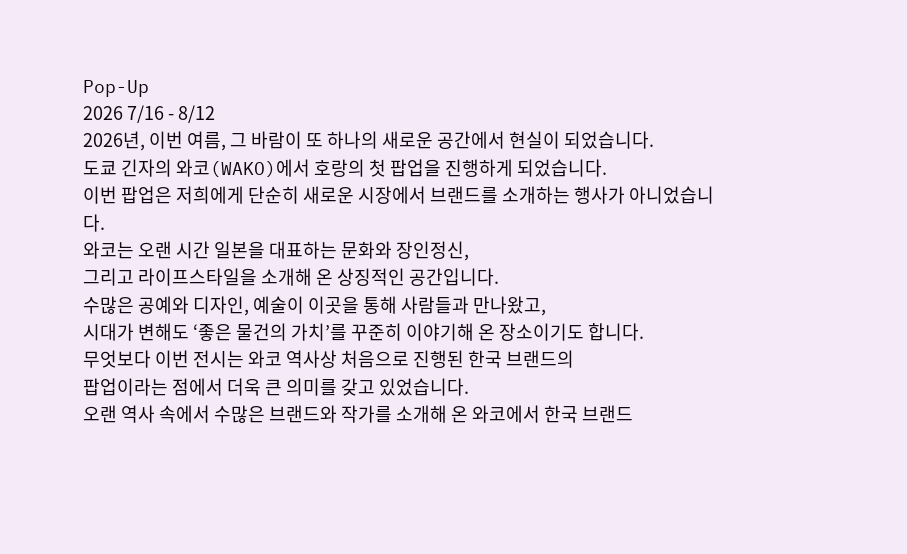Pop-Up
2026 7/16 - 8/12
2026년, 이번 여름, 그 바람이 또 하나의 새로운 공간에서 현실이 되었습니다.
도쿄 긴자의 와코(WAKO)에서 호랑의 첫 팝업을 진행하게 되었습니다.
이번 팝업은 저희에게 단순히 새로운 시장에서 브랜드를 소개하는 행사가 아니었습니다.
와코는 오랜 시간 일본을 대표하는 문화와 장인정신,
그리고 라이프스타일을 소개해 온 상징적인 공간입니다.
수많은 공예와 디자인, 예술이 이곳을 통해 사람들과 만나왔고,
시대가 변해도 ‘좋은 물건의 가치’를 꾸준히 이야기해 온 장소이기도 합니다.
무엇보다 이번 전시는 와코 역사상 처음으로 진행된 한국 브랜드의
팝업이라는 점에서 더욱 큰 의미를 갖고 있었습니다.
오랜 역사 속에서 수많은 브랜드와 작가를 소개해 온 와코에서 한국 브랜드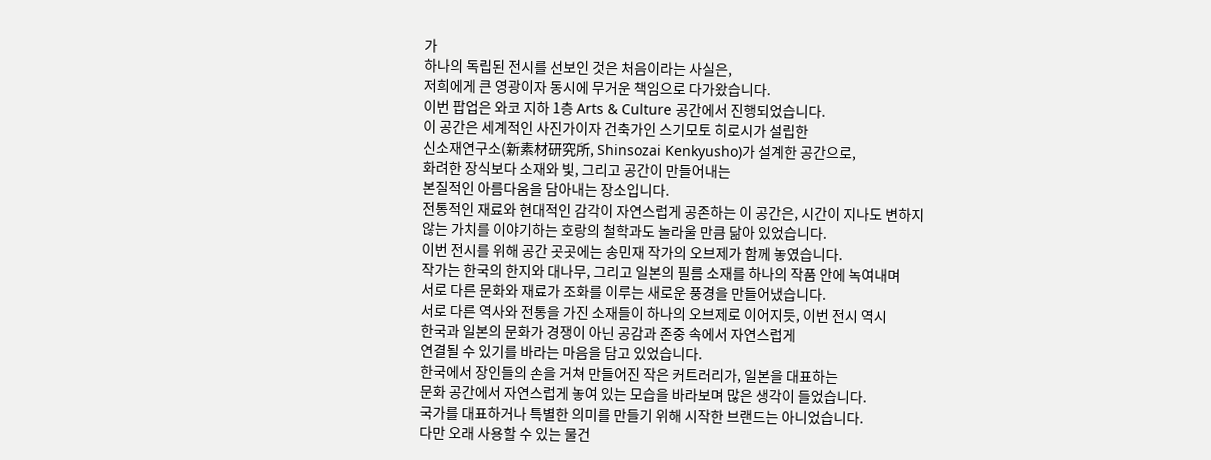가
하나의 독립된 전시를 선보인 것은 처음이라는 사실은,
저희에게 큰 영광이자 동시에 무거운 책임으로 다가왔습니다.
이번 팝업은 와코 지하 1층 Arts & Culture 공간에서 진행되었습니다.
이 공간은 세계적인 사진가이자 건축가인 스기모토 히로시가 설립한
신소재연구소(新素材研究所, Shinsozai Kenkyusho)가 설계한 공간으로,
화려한 장식보다 소재와 빛, 그리고 공간이 만들어내는
본질적인 아름다움을 담아내는 장소입니다.
전통적인 재료와 현대적인 감각이 자연스럽게 공존하는 이 공간은, 시간이 지나도 변하지
않는 가치를 이야기하는 호랑의 철학과도 놀라울 만큼 닮아 있었습니다.
이번 전시를 위해 공간 곳곳에는 송민재 작가의 오브제가 함께 놓였습니다.
작가는 한국의 한지와 대나무, 그리고 일본의 필름 소재를 하나의 작품 안에 녹여내며
서로 다른 문화와 재료가 조화를 이루는 새로운 풍경을 만들어냈습니다.
서로 다른 역사와 전통을 가진 소재들이 하나의 오브제로 이어지듯, 이번 전시 역시
한국과 일본의 문화가 경쟁이 아닌 공감과 존중 속에서 자연스럽게
연결될 수 있기를 바라는 마음을 담고 있었습니다.
한국에서 장인들의 손을 거쳐 만들어진 작은 커트러리가, 일본을 대표하는
문화 공간에서 자연스럽게 놓여 있는 모습을 바라보며 많은 생각이 들었습니다.
국가를 대표하거나 특별한 의미를 만들기 위해 시작한 브랜드는 아니었습니다.
다만 오래 사용할 수 있는 물건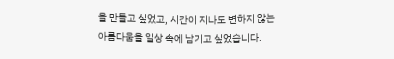을 만들고 싶었고, 시간이 지나도 변하지 않는
아름다움을 일상 속에 남기고 싶었습니다.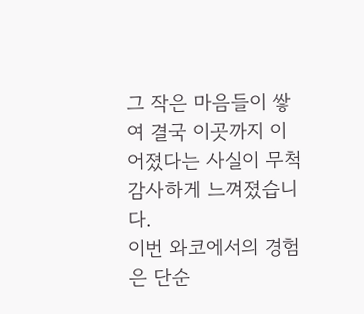그 작은 마음들이 쌓여 결국 이곳까지 이어졌다는 사실이 무척 감사하게 느껴졌습니다.
이번 와코에서의 경험은 단순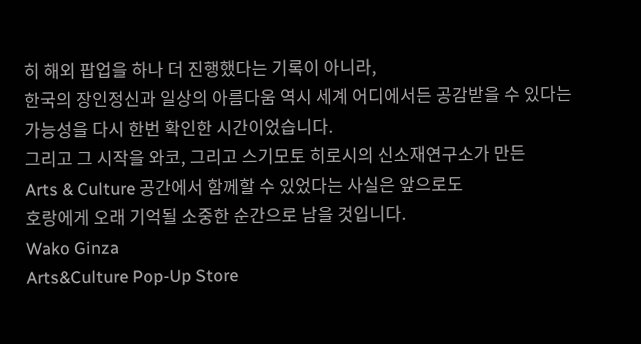히 해외 팝업을 하나 더 진행했다는 기록이 아니라,
한국의 장인정신과 일상의 아름다움 역시 세계 어디에서든 공감받을 수 있다는
가능성을 다시 한번 확인한 시간이었습니다.
그리고 그 시작을 와코, 그리고 스기모토 히로시의 신소재연구소가 만든
Arts & Culture 공간에서 함께할 수 있었다는 사실은 앞으로도
호랑에게 오래 기억될 소중한 순간으로 남을 것입니다.
Wako Ginza
Arts&Culture Pop-Up Store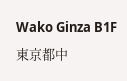Wako Ginza B1F
東京都中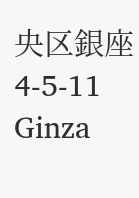央区銀座4-5-11
Ginza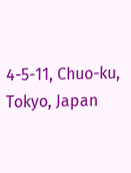4-5-11, Chuo-ku, Tokyo, Japan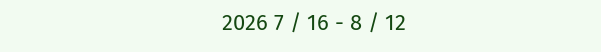2026 7 / 16 - 8 / 12